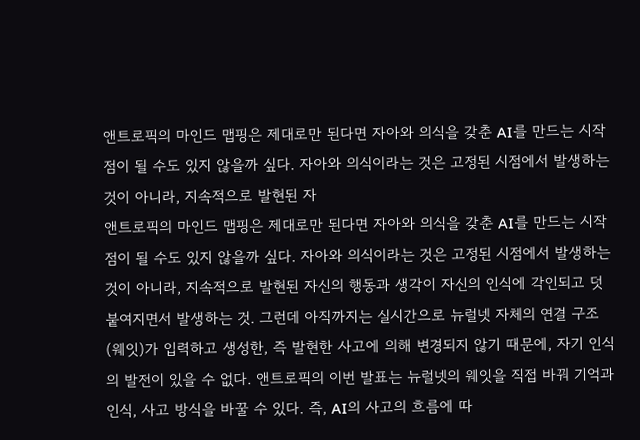앤트로픽의 마인드 맵핑은 제대로만 된다면 자아와 의식을 갖춘 AI를 만드는 시작점이 될 수도 있지 않을까 싶다. 자아와 의식이라는 것은 고정된 시점에서 발생하는 것이 아니라, 지속적으로 발현된 자
앤트로픽의 마인드 맵핑은 제대로만 된다면 자아와 의식을 갖춘 AI를 만드는 시작점이 될 수도 있지 않을까 싶다. 자아와 의식이라는 것은 고정된 시점에서 발생하는 것이 아니라, 지속적으로 발현된 자신의 행동과 생각이 자신의 인식에 각인되고 덧붙여지면서 발생하는 것. 그런데 아직까지는 실시간으로 뉴럴넷 자체의 연결 구조(웨잇)가 입력하고 생성한, 즉 발현한 사고에 의해 변경되지 않기 때문에, 자기 인식의 발전이 있을 수 없다. 앤트로픽의 이번 발표는 뉴럴넷의 웨잇을 직접 바꿔 기억과 인식, 사고 방식을 바꿀 수 있다. 즉, AI의 사고의 흐름에 따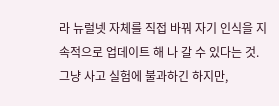라 뉴럴넷 자체를 직접 바꿔 자기 인식을 지속적으로 업데이트 해 나 갈 수 있다는 것. 그냥 사고 실험에 불과하긴 하지만,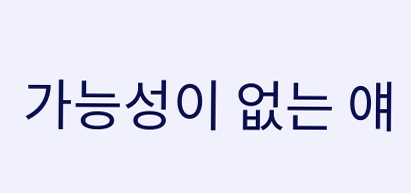가능성이 없는 얘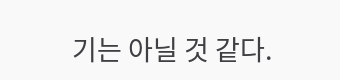기는 아닐 것 같다.